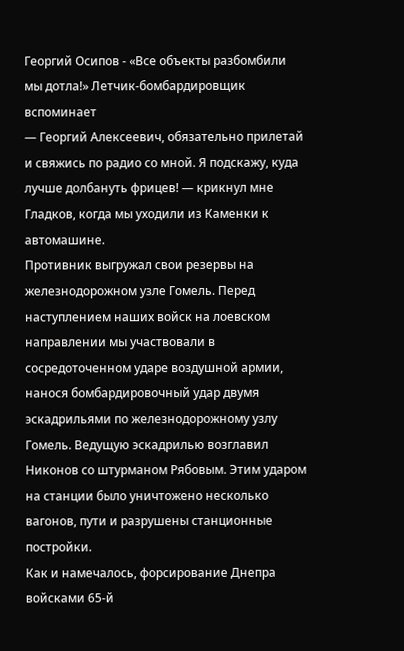Георгий Осипов - «Все объекты разбомбили мы дотла!» Летчик-бомбардировщик вспоминает
— Георгий Алексеевич, обязательно прилетай и свяжись по радио со мной. Я подскажу, куда лучше долбануть фрицев! — крикнул мне Гладков, когда мы уходили из Каменки к автомашине.
Противник выгружал свои резервы на железнодорожном узле Гомель. Перед наступлением наших войск на лоевском направлении мы участвовали в сосредоточенном ударе воздушной армии, нанося бомбардировочный удар двумя эскадрильями по железнодорожному узлу Гомель. Ведущую эскадрилью возглавил Никонов со штурманом Рябовым. Этим ударом на станции было уничтожено несколько вагонов, пути и разрушены станционные постройки.
Как и намечалось, форсирование Днепра войсками 65-й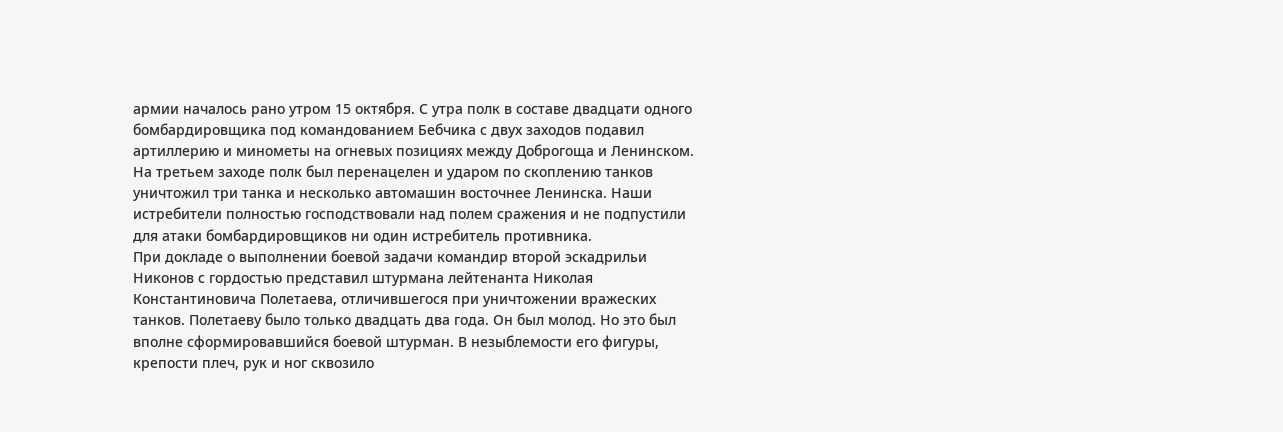армии началось рано утром 15 октября. С утра полк в составе двадцати одного бомбардировщика под командованием Бебчика с двух заходов подавил артиллерию и минометы на огневых позициях между Доброгоща и Ленинском. На третьем заходе полк был перенацелен и ударом по скоплению танков уничтожил три танка и несколько автомашин восточнее Ленинска. Наши истребители полностью господствовали над полем сражения и не подпустили для атаки бомбардировщиков ни один истребитель противника.
При докладе о выполнении боевой задачи командир второй эскадрильи Никонов с гордостью представил штурмана лейтенанта Николая Константиновича Полетаева, отличившегося при уничтожении вражеских танков. Полетаеву было только двадцать два года. Он был молод. Но это был вполне сформировавшийся боевой штурман. В незыблемости его фигуры, крепости плеч, рук и ног сквозило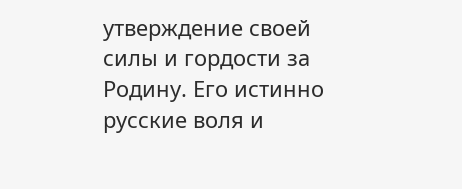утверждение своей силы и гордости за Родину. Его истинно русские воля и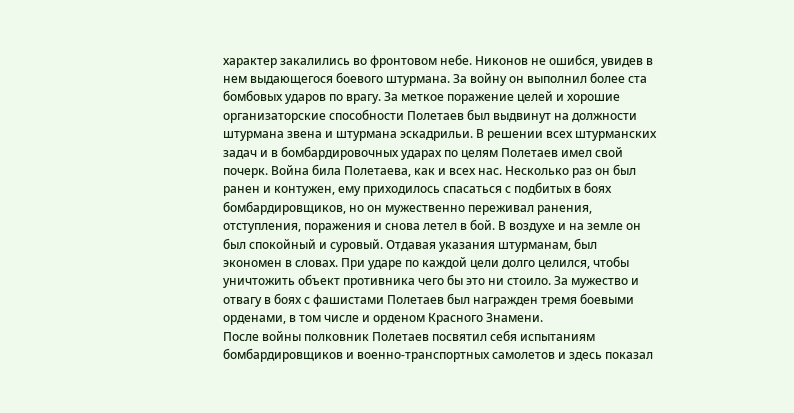характер закалились во фронтовом небе. Никонов не ошибся, увидев в нем выдающегося боевого штурмана. За войну он выполнил более ста бомбовых ударов по врагу. За меткое поражение целей и хорошие организаторские способности Полетаев был выдвинут на должности штурмана звена и штурмана эскадрильи. В решении всех штурманских задач и в бомбардировочных ударах по целям Полетаев имел свой почерк. Война била Полетаева, как и всех нас. Несколько раз он был ранен и контужен, ему приходилось спасаться с подбитых в боях бомбардировщиков, но он мужественно переживал ранения, отступления, поражения и снова летел в бой. В воздухе и на земле он был спокойный и суровый. Отдавая указания штурманам, был экономен в словах. При ударе по каждой цели долго целился, чтобы уничтожить объект противника чего бы это ни стоило. За мужество и отвагу в боях с фашистами Полетаев был награжден тремя боевыми орденами, в том числе и орденом Красного Знамени.
После войны полковник Полетаев посвятил себя испытаниям бомбардировщиков и военно-транспортных самолетов и здесь показал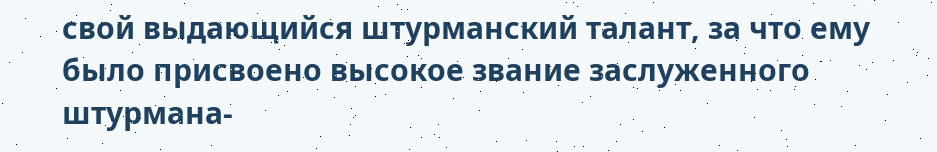свой выдающийся штурманский талант, за что ему было присвоено высокое звание заслуженного штурмана-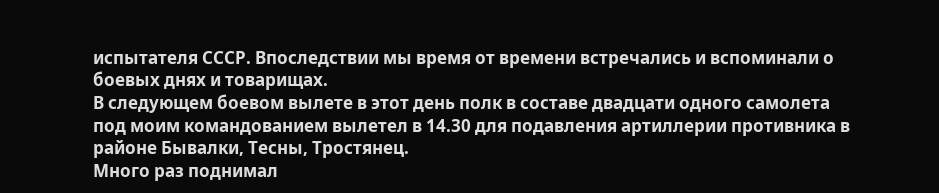испытателя СССР. Впоследствии мы время от времени встречались и вспоминали о боевых днях и товарищах.
В следующем боевом вылете в этот день полк в составе двадцати одного самолета под моим командованием вылетел в 14.30 для подавления артиллерии противника в районе Бывалки, Тесны, Тростянец.
Много раз поднимал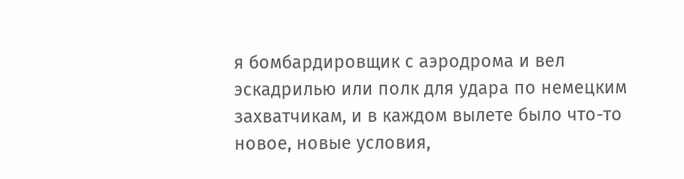я бомбардировщик с аэродрома и вел эскадрилью или полк для удара по немецким захватчикам, и в каждом вылете было что-то новое, новые условия,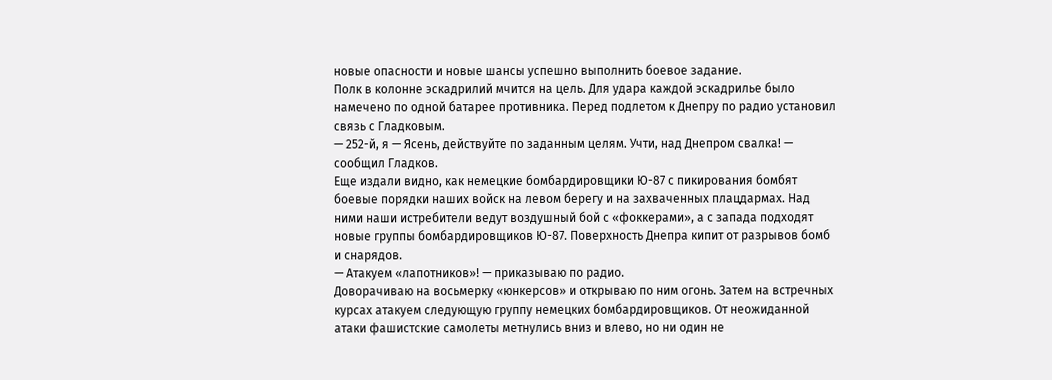новые опасности и новые шансы успешно выполнить боевое задание.
Полк в колонне эскадрилий мчится на цель. Для удара каждой эскадрилье было намечено по одной батарее противника. Перед подлетом к Днепру по радио установил связь с Гладковым.
— 252-й, я — Ясень, действуйте по заданным целям. Учти, над Днепром свалка! — сообщил Гладков.
Еще издали видно, как немецкие бомбардировщики Ю-87 с пикирования бомбят боевые порядки наших войск на левом берегу и на захваченных плацдармах. Над ними наши истребители ведут воздушный бой с «фоккерами», а с запада подходят новые группы бомбардировщиков Ю-87. Поверхность Днепра кипит от разрывов бомб и снарядов.
— Атакуем «лапотников»! — приказываю по радио.
Доворачиваю на восьмерку «юнкерсов» и открываю по ним огонь. Затем на встречных курсах атакуем следующую группу немецких бомбардировщиков. От неожиданной атаки фашистские самолеты метнулись вниз и влево, но ни один не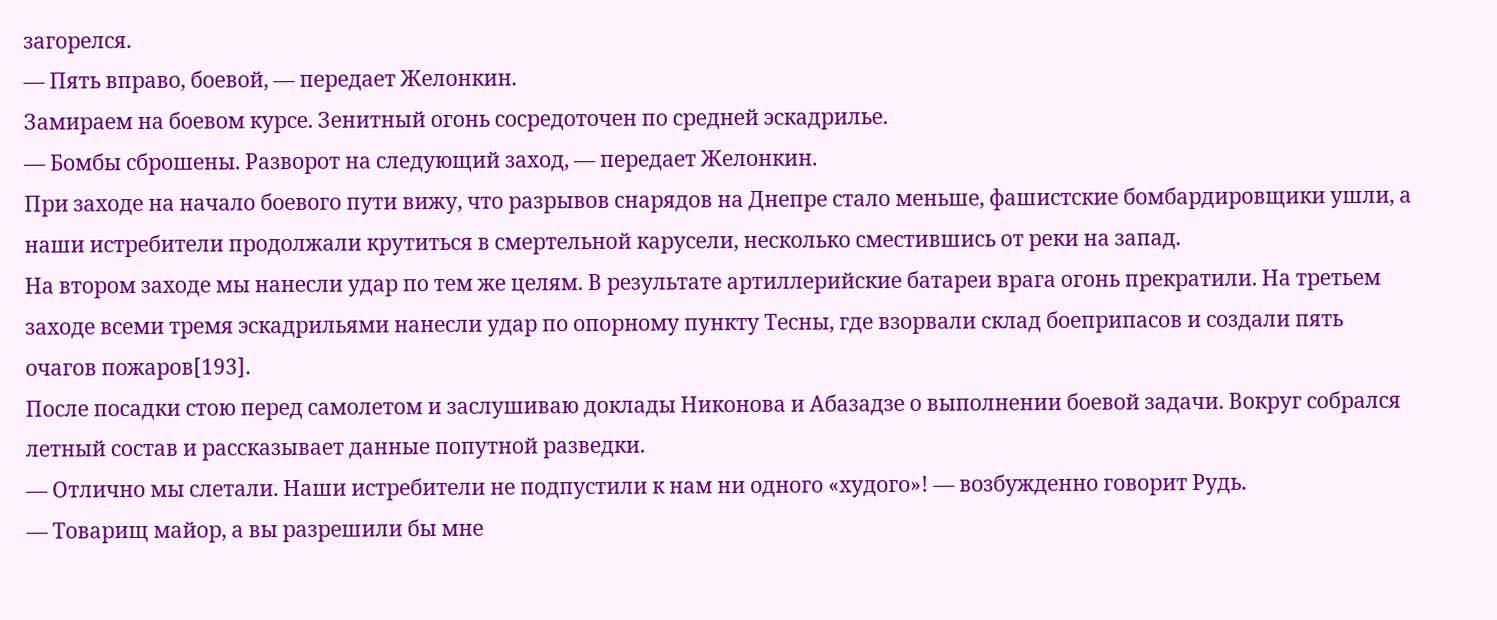загорелся.
— Пять вправо, боевой, — передает Желонкин.
Замираем на боевом курсе. Зенитный огонь сосредоточен по средней эскадрилье.
— Бомбы сброшены. Разворот на следующий заход, — передает Желонкин.
При заходе на начало боевого пути вижу, что разрывов снарядов на Днепре стало меньше, фашистские бомбардировщики ушли, а наши истребители продолжали крутиться в смертельной карусели, несколько сместившись от реки на запад.
На втором заходе мы нанесли удар по тем же целям. В результате артиллерийские батареи врага огонь прекратили. На третьем заходе всеми тремя эскадрильями нанесли удар по опорному пункту Тесны, где взорвали склад боеприпасов и создали пять очагов пожаров[193].
После посадки стою перед самолетом и заслушиваю доклады Никонова и Абазадзе о выполнении боевой задачи. Вокруг собрался летный состав и рассказывает данные попутной разведки.
— Отлично мы слетали. Наши истребители не подпустили к нам ни одного «худого»! — возбужденно говорит Рудь.
— Товарищ майор, а вы разрешили бы мне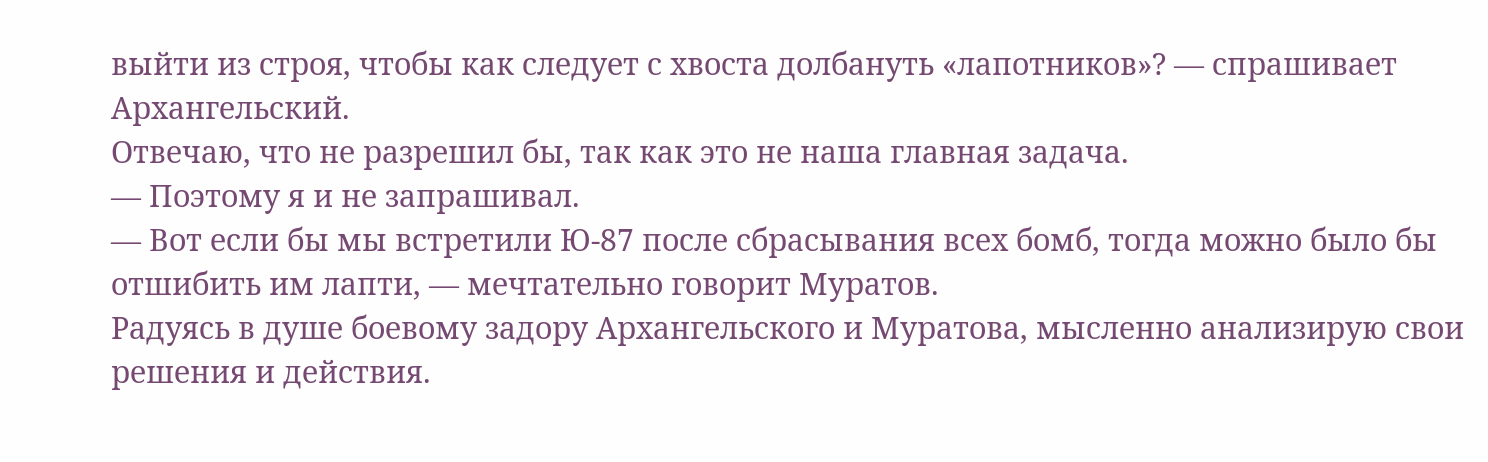выйти из строя, чтобы как следует с хвоста долбануть «лапотников»? — спрашивает Архангельский.
Отвечаю, что не разрешил бы, так как это не наша главная задача.
— Поэтому я и не запрашивал.
— Вот если бы мы встретили Ю-87 после сбрасывания всех бомб, тогда можно было бы отшибить им лапти, — мечтательно говорит Муратов.
Радуясь в душе боевому задору Архангельского и Муратова, мысленно анализирую свои решения и действия.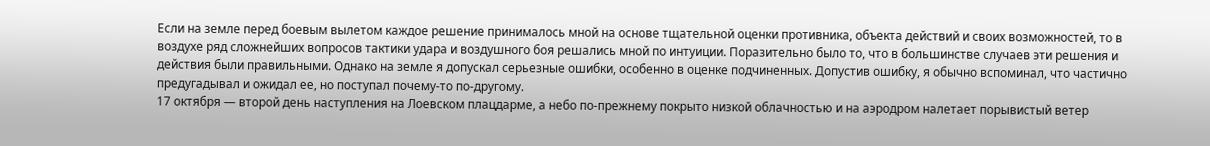Если на земле перед боевым вылетом каждое решение принималось мной на основе тщательной оценки противника, объекта действий и своих возможностей, то в воздухе ряд сложнейших вопросов тактики удара и воздушного боя решались мной по интуиции. Поразительно было то, что в большинстве случаев эти решения и действия были правильными. Однако на земле я допускал серьезные ошибки, особенно в оценке подчиненных. Допустив ошибку, я обычно вспоминал, что частично предугадывал и ожидал ее, но поступал почему-то по-другому.
17 октября — второй день наступления на Лоевском плацдарме, а небо по-прежнему покрыто низкой облачностью и на аэродром налетает порывистый ветер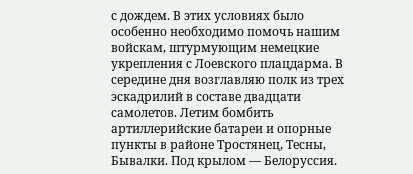с дождем. В этих условиях было особенно необходимо помочь нашим войскам, штурмующим немецкие укрепления с Лоевского плацдарма. В середине дня возглавляю полк из трех эскадрилий в составе двадцати самолетов. Летим бомбить артиллерийские батареи и опорные пункты в районе Тростянец, Тесны, Бывалки. Под крылом — Белоруссия.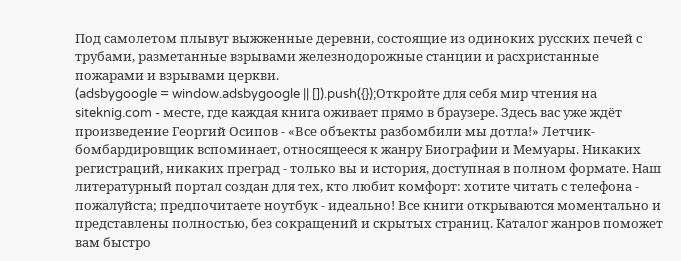Под самолетом плывут выжженные деревни, состоящие из одиноких русских печей с трубами, разметанные взрывами железнодорожные станции и расхристанные пожарами и взрывами церкви.
(adsbygoogle = window.adsbygoogle || []).push({});Откройте для себя мир чтения на siteknig.com - месте, где каждая книга оживает прямо в браузере. Здесь вас уже ждёт произведение Георгий Осипов - «Все объекты разбомбили мы дотла!» Летчик-бомбардировщик вспоминает, относящееся к жанру Биографии и Мемуары. Никаких регистраций, никаких преград - только вы и история, доступная в полном формате. Наш литературный портал создан для тех, кто любит комфорт: хотите читать с телефона - пожалуйста; предпочитаете ноутбук - идеально! Все книги открываются моментально и представлены полностью, без сокращений и скрытых страниц. Каталог жанров поможет вам быстро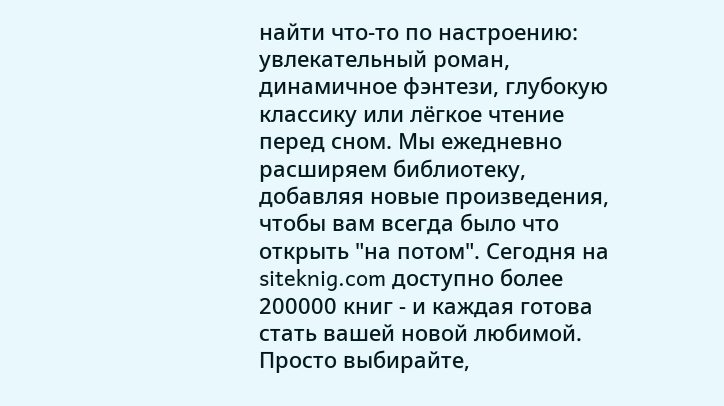найти что-то по настроению: увлекательный роман, динамичное фэнтези, глубокую классику или лёгкое чтение перед сном. Мы ежедневно расширяем библиотеку, добавляя новые произведения, чтобы вам всегда было что открыть "на потом". Сегодня на siteknig.com доступно более 200000 книг - и каждая готова стать вашей новой любимой. Просто выбирайте,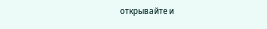открывайте и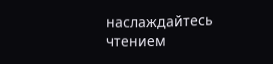наслаждайтесь чтением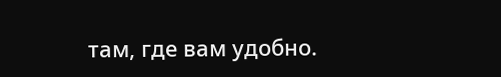там, где вам удобно.